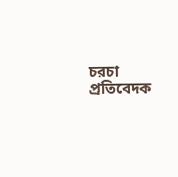চরচা প্রতিবেদক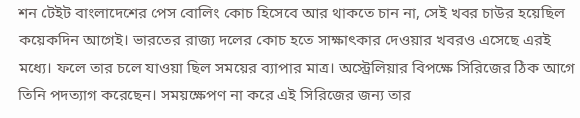শন টেইট বাংলাদেশের পেস বোলিং কোচ হিসেবে আর থাকতে চান না, সেই খবর চাউর হয়েছিল কয়েকদিন আগেই। ভারতের রাজ্য দলের কোচ হতে সাক্ষাৎকার দেওয়ার খবরও এসেছে এরই মধ্যে। ফলে তার চলে যাওয়া ছিল সময়ের ব্যাপার মাত্র। অস্ট্রেলিয়ার বিপক্ষে সিরিজের ঠিক আগে তিনি পদত্যাগ করেছেন। সময়ক্ষেপণ না করে এই সিরিজের জন্য তার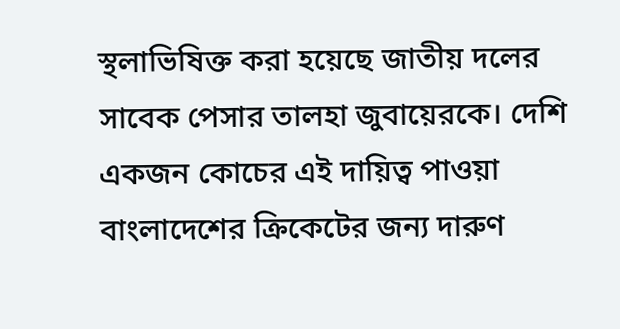স্থলাভিষিক্ত করা হয়েছে জাতীয় দলের সাবেক পেসার তালহা জুবায়েরকে। দেশি একজন কোচের এই দায়িত্ব পাওয়া বাংলাদেশের ক্রিকেটের জন্য দারুণ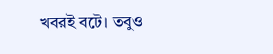খবরই বটে। তবুও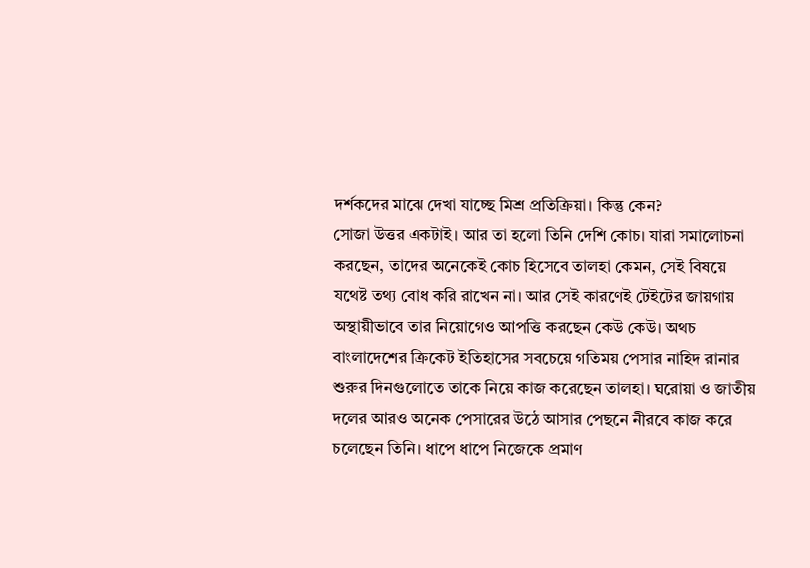দর্শকদের মাঝে দেখা যাচ্ছে মিশ্র প্রতিক্রিয়া। কিন্তু কেন?
সোজা উত্তর একটাই। আর তা হলো তিনি দেশি কোচ। যারা সমালোচনা করছেন, তাদের অনেকেই কোচ হিসেবে তালহা কেমন, সেই বিষয়ে যথেষ্ট তথ্য বোধ করি রাখেন না। আর সেই কারণেই টেইটের জায়গায় অস্থায়ীভাবে তার নিয়োগেও আপত্তি করছেন কেউ কেউ। অথচ বাংলাদেশের ক্রিকেট ইতিহাসের সবচেয়ে গতিময় পেসার নাহিদ রানার শুরুর দিনগুলোতে তাকে নিয়ে কাজ করেছেন তালহা। ঘরোয়া ও জাতীয় দলের আরও অনেক পেসারের উঠে আসার পেছনে নীরবে কাজ করে চলেছেন তিনি। ধাপে ধাপে নিজেকে প্রমাণ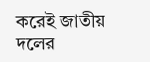করেই জাতীয় দলের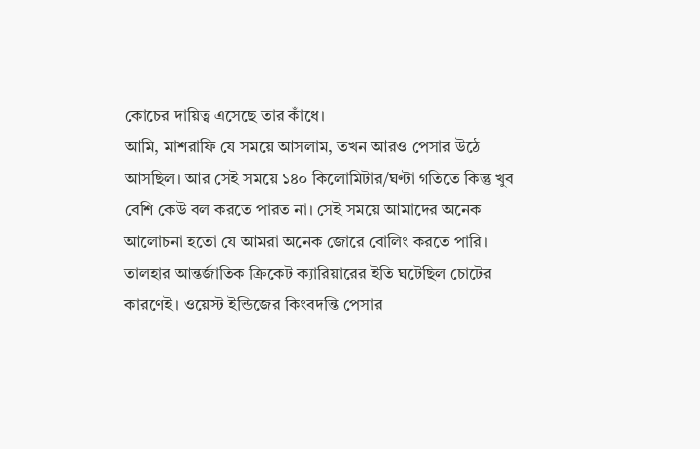কোচের দায়িত্ব এসেছে তার কাঁধে।
আমি, মাশরাফি যে সময়ে আসলাম, তখন আরও পেসার উঠে আসছিল। আর সেই সময়ে ১৪০ কিলোমিটার/ঘণ্টা গতিতে কিন্তু খুব বেশি কেউ বল করতে পারত না। সেই সময়ে আমাদের অনেক আলোচনা হতো যে আমরা অনেক জোরে বোলিং করতে পারি।
তালহার আন্তর্জাতিক ক্রিকেট ক্যারিয়ারের ইতি ঘটেছিল চোটের কারণেই। ওয়েস্ট ইন্ডিজের কিংবদন্তি পেসার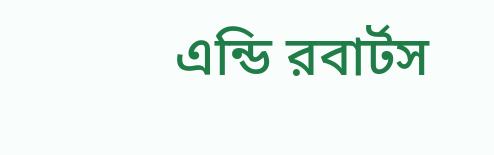এন্ডি রবার্টস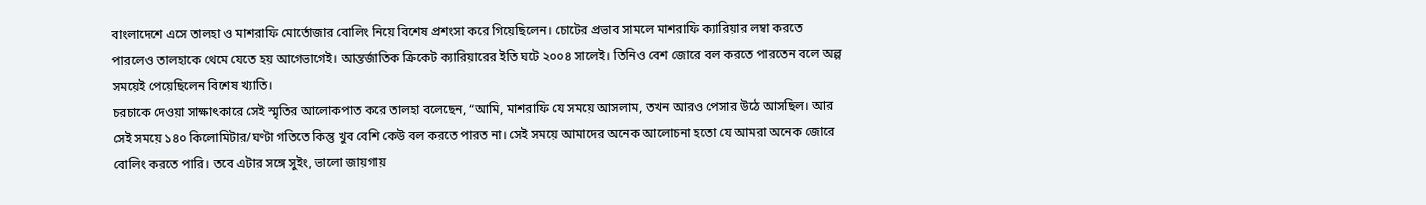বাংলাদেশে এসে তালহা ও মাশরাফি মোর্তোজার বোলিং নিয়ে বিশেষ প্রশংসা করে গিয়েছিলেন। চোটের প্রভাব সামলে মাশরাফি ক্যারিয়ার লম্বা করতে পারলেও তালহাকে থেমে যেতে হয় আগেভাগেই। আন্তর্জাতিক ক্রিকেট ক্যারিয়ারের ইতি ঘটে ২০০৪ সালেই। তিনিও বেশ জোরে বল করতে পারতেন বলে অল্প সময়েই পেয়েছিলেন বিশেষ খ্যাতি।
চরচাকে দেওয়া সাক্ষাৎকারে সেই স্মৃতির আলোকপাত করে তালহা বলেছেন, “আমি, মাশরাফি যে সময়ে আসলাম, তখন আরও পেসার উঠে আসছিল। আর সেই সময়ে ১৪০ কিলোমিটার/ঘণ্টা গতিতে কিন্তু খুব বেশি কেউ বল করতে পারত না। সেই সময়ে আমাদের অনেক আলোচনা হতো যে আমরা অনেক জোরে বোলিং করতে পারি। তবে এটার সঙ্গে সুইং, ভালো জায়গায়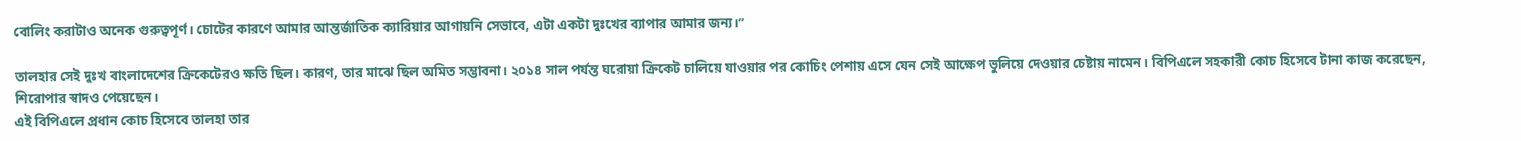বোলিং করাটাও অনেক গুরুত্বপূর্ণ। চোটের কারণে আমার আন্তর্জাতিক ক্যারিয়ার আগায়নি সেভাবে, এটা একটা দুঃখের ব্যাপার আমার জন্য।”

তালহার সেই দুঃখ বাংলাদেশের ক্রিকেটেরও ক্ষতি ছিল। কারণ, তার মাঝে ছিল অমিত সম্ভাবনা। ২০১৪ সাল পর্যন্ত ঘরোয়া ক্রিকেট চালিয়ে যাওয়ার পর কোচিং পেশায় এসে যেন সেই আক্ষেপ ভুলিয়ে দেওয়ার চেষ্টায় নামেন। বিপিএলে সহকারী কোচ হিসেবে টানা কাজ করেছেন, শিরোপার স্বাদও পেয়েছেন।
এই বিপিএলে প্রধান কোচ হিসেবে তালহা তার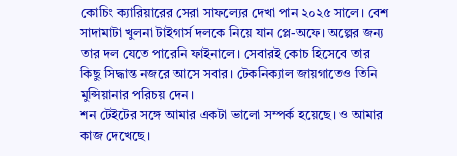কোচিং ক্যারিয়ারের সেরা সাফল্যের দেখা পান ২০২৫ সালে। বেশ সাদামাটা খুলনা টাইগার্স দলকে নিয়ে যান প্লে-অফে। অল্পের জন্য তার দল যেতে পারেনি ফাইনালে। সেবারই কোচ হিসেবে তার কিছু সিদ্ধান্ত নজরে আসে সবার। টেকনিক্যাল জায়গাতেও তিনি মুন্সিয়ানার পরিচয় দেন।
শন টেইটের সঙ্গে আমার একটা ভালো সম্পর্ক হয়েছে। ও আমার কাজ দেখেছে।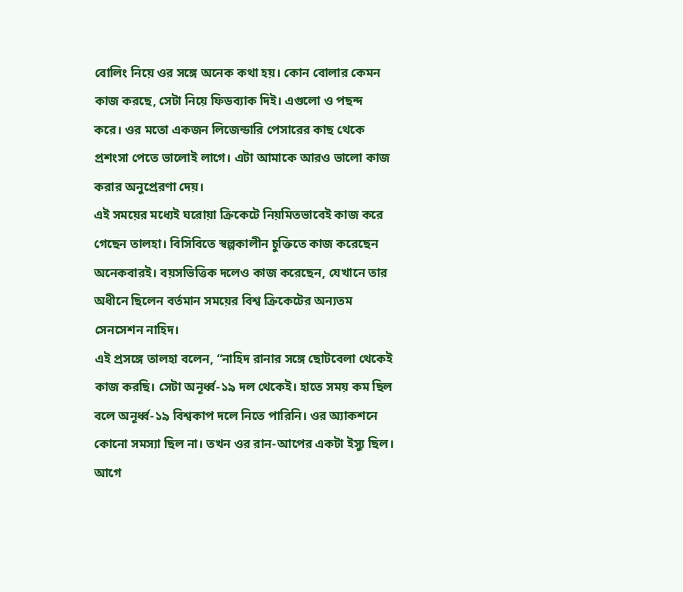বোলিং নিয়ে ওর সঙ্গে অনেক কথা হয়। কোন বোলার কেমন কাজ করছে, সেটা নিয়ে ফিডব্যাক দিই। এগুলো ও পছন্দ করে। ওর মতো একজন লিজেন্ডারি পেসারের কাছ থেকে প্রশংসা পেতে ভালোই লাগে। এটা আমাকে আরও ভালো কাজ করার অনুপ্রেরণা দেয়।
এই সময়ের মধ্যেই ঘরোয়া ক্রিকেটে নিয়মিতভাবেই কাজ করে গেছেন তালহা। বিসিবিতে স্বল্পকালীন চুক্তিতে কাজ করেছেন অনেকবারই। বয়সভিত্তিক দলেও কাজ করেছেন, যেখানে তার অধীনে ছিলেন বর্তমান সময়ের বিশ্ব ক্রিকেটের অন্যতম সেনসেশন নাহিদ।
এই প্রসঙ্গে তালহা বলেন, “নাহিদ রানার সঙ্গে ছোটবেলা থেকেই কাজ করছি। সেটা অনূর্ধ্ব-১৯ দল থেকেই। হাতে সময় কম ছিল বলে অনূর্ধ্ব-১৯ বিশ্বকাপ দলে নিতে পারিনি। ওর অ্যাকশনে কোনো সমস্যা ছিল না। তখন ওর রান-আপের একটা ইস্যু ছিল। আগে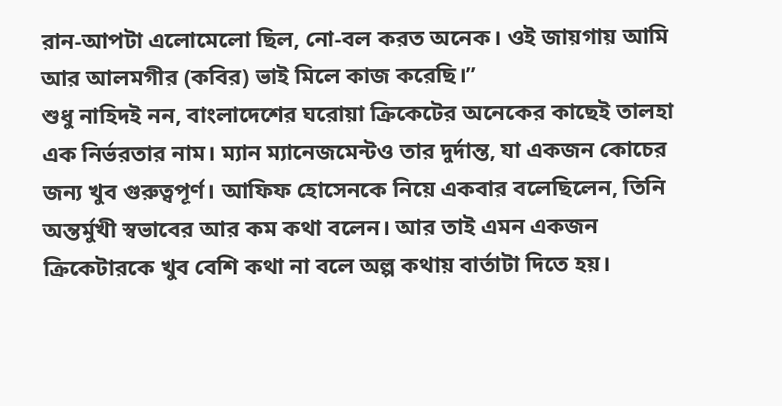রান-আপটা এলোমেলো ছিল, নো-বল করত অনেক। ওই জায়গায় আমি আর আলমগীর (কবির) ভাই মিলে কাজ করেছি।”
শুধু নাহিদই নন, বাংলাদেশের ঘরোয়া ক্রিকেটের অনেকের কাছেই তালহা এক নির্ভরতার নাম। ম্যান ম্যানেজমেন্টও তার দুর্দান্ত, যা একজন কোচের জন্য খুব গুরুত্বপূর্ণ। আফিফ হোসেনকে নিয়ে একবার বলেছিলেন, তিনি অন্তর্মুখী স্বভাবের আর কম কথা বলেন। আর তাই এমন একজন ক্রিকেটারকে খুব বেশি কথা না বলে অল্প কথায় বার্তাটা দিতে হয়।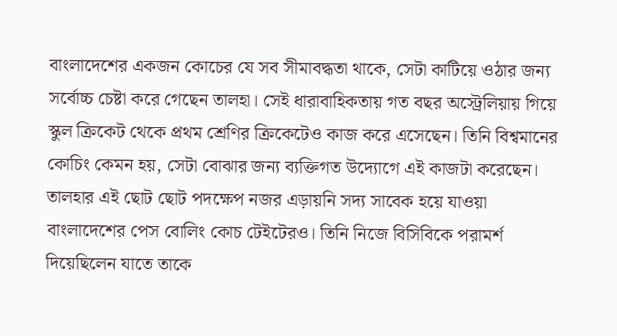বাংলাদেশের একজন কোচের যে সব সীমাবদ্ধতা থাকে, সেটা কাটিয়ে ওঠার জন্য সর্বোচ্চ চেষ্টা করে গেছেন তালহা। সেই ধারাবাহিকতায় গত বছর অস্ট্রেলিয়ায় গিয়ে স্কুল ক্রিকেট থেকে প্রথম শ্রেণির ক্রিকেটেও কাজ করে এসেছেন। তিনি বিশ্বমানের কোচিং কেমন হয়, সেটা বোঝার জন্য ব্যক্তিগত উদ্যোগে এই কাজটা করেছেন।
তালহার এই ছোট ছোট পদক্ষেপ নজর এড়ায়নি সদ্য সাবেক হয়ে যাওয়া বাংলাদেশের পেস বোলিং কোচ টেইটেরও। তিনি নিজে বিসিবিকে পরামর্শ দিয়েছিলেন যাতে তাকে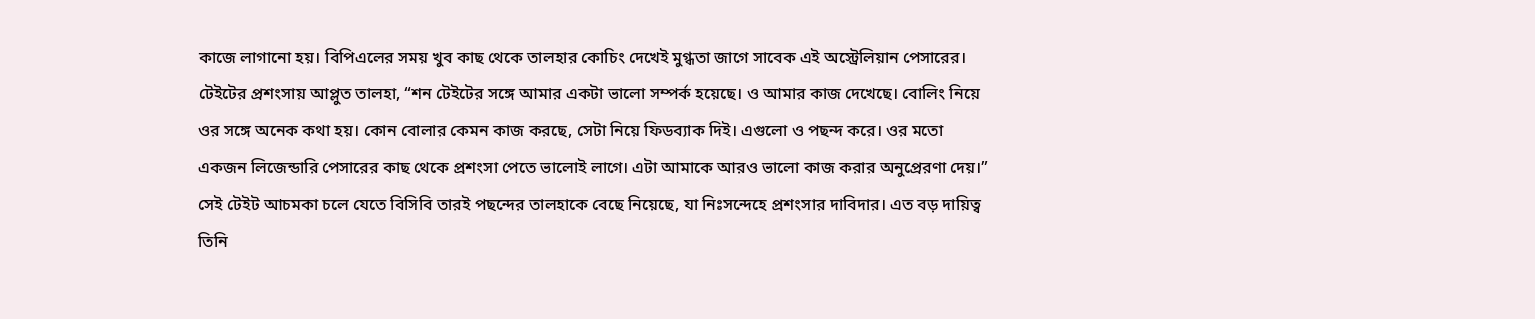কাজে লাগানো হয়। বিপিএলের সময় খুব কাছ থেকে তালহার কোচিং দেখেই মুগ্ধতা জাগে সাবেক এই অস্ট্রেলিয়ান পেসারের।
টেইটের প্রশংসায় আপ্লুত তালহা, “শন টেইটের সঙ্গে আমার একটা ভালো সম্পর্ক হয়েছে। ও আমার কাজ দেখেছে। বোলিং নিয়ে ওর সঙ্গে অনেক কথা হয়। কোন বোলার কেমন কাজ করছে, সেটা নিয়ে ফিডব্যাক দিই। এগুলো ও পছন্দ করে। ওর মতো একজন লিজেন্ডারি পেসারের কাছ থেকে প্রশংসা পেতে ভালোই লাগে। এটা আমাকে আরও ভালো কাজ করার অনুপ্রেরণা দেয়।”
সেই টেইট আচমকা চলে যেতে বিসিবি তারই পছন্দের তালহাকে বেছে নিয়েছে, যা নিঃসন্দেহে প্রশংসার দাবিদার। এত বড় দায়িত্ব তিনি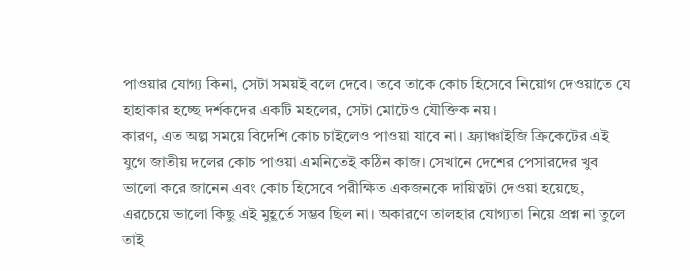পাওয়ার যোগ্য কিনা, সেটা সময়ই বলে দেবে। তবে তাকে কোচ হিসেবে নিয়োগ দেওয়াতে যে হাহাকার হচ্ছে দর্শকদের একটি মহলের, সেটা মোটেও যৌক্তিক নয়।
কারণ, এত অল্প সময়ে বিদেশি কোচ চাইলেও পাওয়া যাবে না। ফ্র্যাঞ্চাইজি ক্রিকেটের এই যুগে জাতীয় দলের কোচ পাওয়া এমনিতেই কঠিন কাজ। সেখানে দেশের পেসারদের খুব ভালো করে জানেন এবং কোচ হিসেবে পরীক্ষিত একজনকে দায়িত্বটা দেওয়া হয়েছে, এরচেয়ে ভালো কিছু এই মুহূর্তে সম্ভব ছিল না। অকারণে তালহার যোগ্যতা নিয়ে প্রশ্ন না তুলে তাই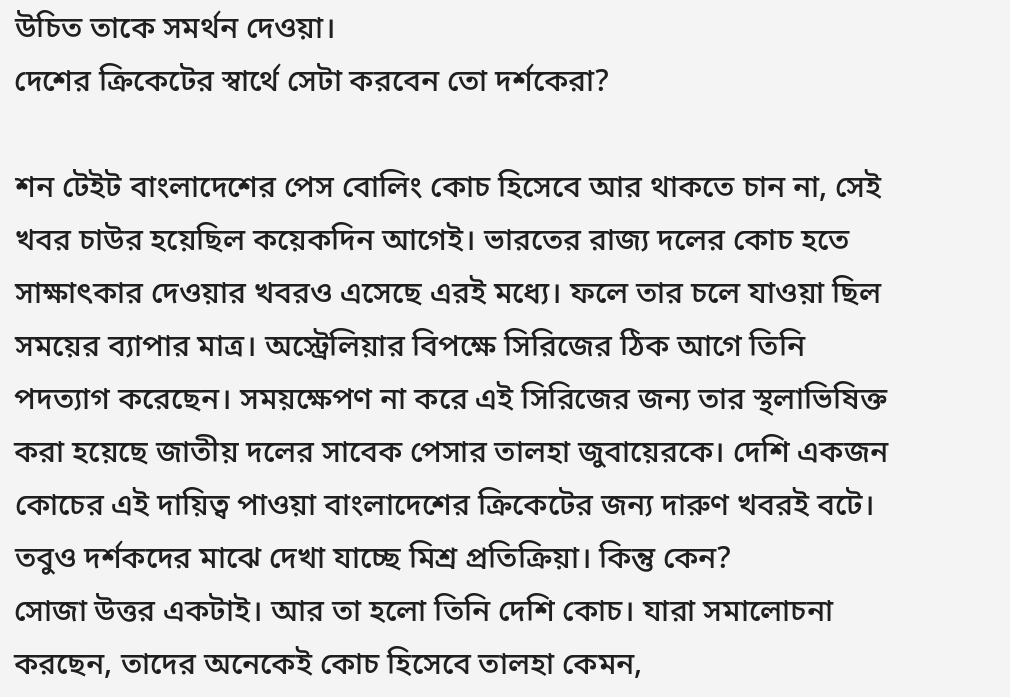উচিত তাকে সমর্থন দেওয়া।
দেশের ক্রিকেটের স্বার্থে সেটা করবেন তো দর্শকেরা?

শন টেইট বাংলাদেশের পেস বোলিং কোচ হিসেবে আর থাকতে চান না, সেই খবর চাউর হয়েছিল কয়েকদিন আগেই। ভারতের রাজ্য দলের কোচ হতে সাক্ষাৎকার দেওয়ার খবরও এসেছে এরই মধ্যে। ফলে তার চলে যাওয়া ছিল সময়ের ব্যাপার মাত্র। অস্ট্রেলিয়ার বিপক্ষে সিরিজের ঠিক আগে তিনি পদত্যাগ করেছেন। সময়ক্ষেপণ না করে এই সিরিজের জন্য তার স্থলাভিষিক্ত করা হয়েছে জাতীয় দলের সাবেক পেসার তালহা জুবায়েরকে। দেশি একজন কোচের এই দায়িত্ব পাওয়া বাংলাদেশের ক্রিকেটের জন্য দারুণ খবরই বটে। তবুও দর্শকদের মাঝে দেখা যাচ্ছে মিশ্র প্রতিক্রিয়া। কিন্তু কেন?
সোজা উত্তর একটাই। আর তা হলো তিনি দেশি কোচ। যারা সমালোচনা করছেন, তাদের অনেকেই কোচ হিসেবে তালহা কেমন,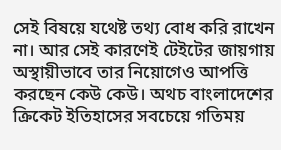সেই বিষয়ে যথেষ্ট তথ্য বোধ করি রাখেন না। আর সেই কারণেই টেইটের জায়গায় অস্থায়ীভাবে তার নিয়োগেও আপত্তি করছেন কেউ কেউ। অথচ বাংলাদেশের ক্রিকেট ইতিহাসের সবচেয়ে গতিময়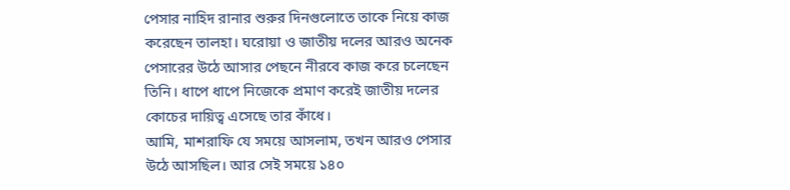পেসার নাহিদ রানার শুরুর দিনগুলোতে তাকে নিয়ে কাজ করেছেন তালহা। ঘরোয়া ও জাতীয় দলের আরও অনেক পেসারের উঠে আসার পেছনে নীরবে কাজ করে চলেছেন তিনি। ধাপে ধাপে নিজেকে প্রমাণ করেই জাতীয় দলের কোচের দায়িত্ব এসেছে তার কাঁধে।
আমি, মাশরাফি যে সময়ে আসলাম, তখন আরও পেসার উঠে আসছিল। আর সেই সময়ে ১৪০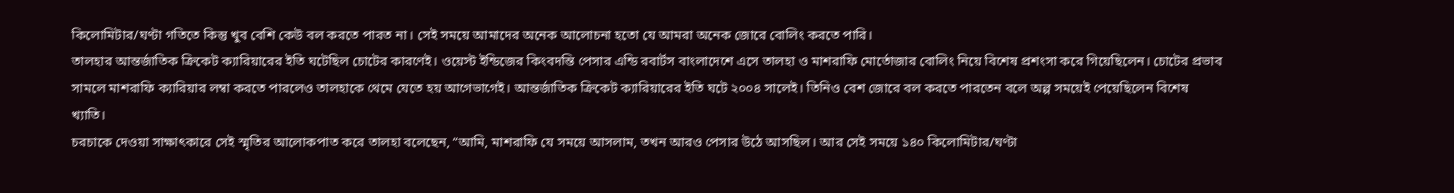কিলোমিটার/ঘণ্টা গতিতে কিন্তু খুব বেশি কেউ বল করতে পারত না। সেই সময়ে আমাদের অনেক আলোচনা হতো যে আমরা অনেক জোরে বোলিং করতে পারি।
তালহার আন্তর্জাতিক ক্রিকেট ক্যারিয়ারের ইতি ঘটেছিল চোটের কারণেই। ওয়েস্ট ইন্ডিজের কিংবদন্তি পেসার এন্ডি রবার্টস বাংলাদেশে এসে তালহা ও মাশরাফি মোর্তোজার বোলিং নিয়ে বিশেষ প্রশংসা করে গিয়েছিলেন। চোটের প্রভাব সামলে মাশরাফি ক্যারিয়ার লম্বা করতে পারলেও তালহাকে থেমে যেতে হয় আগেভাগেই। আন্তর্জাতিক ক্রিকেট ক্যারিয়ারের ইতি ঘটে ২০০৪ সালেই। তিনিও বেশ জোরে বল করতে পারতেন বলে অল্প সময়েই পেয়েছিলেন বিশেষ খ্যাতি।
চরচাকে দেওয়া সাক্ষাৎকারে সেই স্মৃতির আলোকপাত করে তালহা বলেছেন, “আমি, মাশরাফি যে সময়ে আসলাম, তখন আরও পেসার উঠে আসছিল। আর সেই সময়ে ১৪০ কিলোমিটার/ঘণ্টা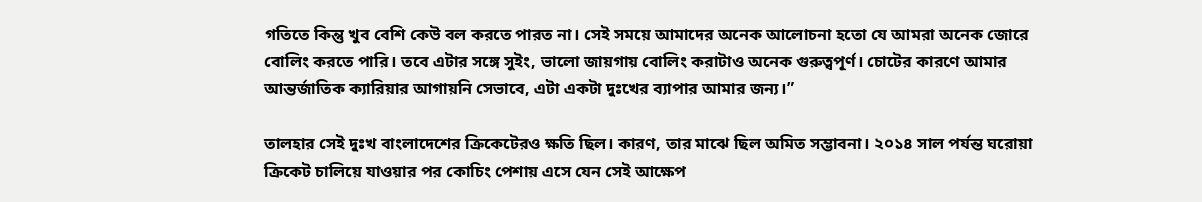গতিতে কিন্তু খুব বেশি কেউ বল করতে পারত না। সেই সময়ে আমাদের অনেক আলোচনা হতো যে আমরা অনেক জোরে বোলিং করতে পারি। তবে এটার সঙ্গে সুইং, ভালো জায়গায় বোলিং করাটাও অনেক গুরুত্বপূর্ণ। চোটের কারণে আমার আন্তর্জাতিক ক্যারিয়ার আগায়নি সেভাবে, এটা একটা দুঃখের ব্যাপার আমার জন্য।”

তালহার সেই দুঃখ বাংলাদেশের ক্রিকেটেরও ক্ষতি ছিল। কারণ, তার মাঝে ছিল অমিত সম্ভাবনা। ২০১৪ সাল পর্যন্ত ঘরোয়া ক্রিকেট চালিয়ে যাওয়ার পর কোচিং পেশায় এসে যেন সেই আক্ষেপ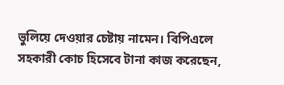ভুলিয়ে দেওয়ার চেষ্টায় নামেন। বিপিএলে সহকারী কোচ হিসেবে টানা কাজ করেছেন,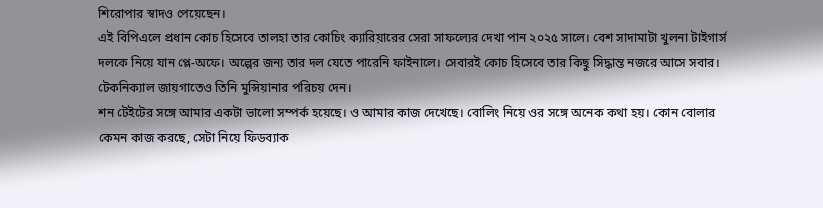শিরোপার স্বাদও পেয়েছেন।
এই বিপিএলে প্রধান কোচ হিসেবে তালহা তার কোচিং ক্যারিয়ারের সেরা সাফল্যের দেখা পান ২০২৫ সালে। বেশ সাদামাটা খুলনা টাইগার্স দলকে নিয়ে যান প্লে-অফে। অল্পের জন্য তার দল যেতে পারেনি ফাইনালে। সেবারই কোচ হিসেবে তার কিছু সিদ্ধান্ত নজরে আসে সবার। টেকনিক্যাল জায়গাতেও তিনি মুন্সিয়ানার পরিচয় দেন।
শন টেইটের সঙ্গে আমার একটা ভালো সম্পর্ক হয়েছে। ও আমার কাজ দেখেছে। বোলিং নিয়ে ওর সঙ্গে অনেক কথা হয়। কোন বোলার কেমন কাজ করছে, সেটা নিয়ে ফিডব্যাক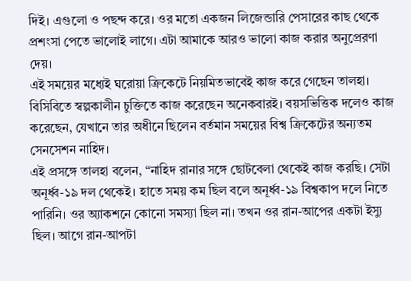দিই। এগুলো ও পছন্দ করে। ওর মতো একজন লিজেন্ডারি পেসারের কাছ থেকে প্রশংসা পেতে ভালোই লাগে। এটা আমাকে আরও ভালো কাজ করার অনুপ্রেরণা দেয়।
এই সময়ের মধ্যেই ঘরোয়া ক্রিকেটে নিয়মিতভাবেই কাজ করে গেছেন তালহা। বিসিবিতে স্বল্পকালীন চুক্তিতে কাজ করেছেন অনেকবারই। বয়সভিত্তিক দলেও কাজ করেছেন, যেখানে তার অধীনে ছিলেন বর্তমান সময়ের বিশ্ব ক্রিকেটের অন্যতম সেনসেশন নাহিদ।
এই প্রসঙ্গে তালহা বলেন, “নাহিদ রানার সঙ্গে ছোটবেলা থেকেই কাজ করছি। সেটা অনূর্ধ্ব-১৯ দল থেকেই। হাতে সময় কম ছিল বলে অনূর্ধ্ব-১৯ বিশ্বকাপ দলে নিতে পারিনি। ওর অ্যাকশনে কোনো সমস্যা ছিল না। তখন ওর রান-আপের একটা ইস্যু ছিল। আগে রান-আপটা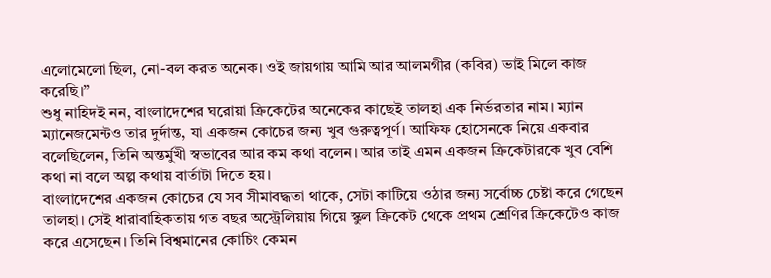এলোমেলো ছিল, নো-বল করত অনেক। ওই জায়গায় আমি আর আলমগীর (কবির) ভাই মিলে কাজ করেছি।”
শুধু নাহিদই নন, বাংলাদেশের ঘরোয়া ক্রিকেটের অনেকের কাছেই তালহা এক নির্ভরতার নাম। ম্যান ম্যানেজমেন্টও তার দুর্দান্ত, যা একজন কোচের জন্য খুব গুরুত্বপূর্ণ। আফিফ হোসেনকে নিয়ে একবার বলেছিলেন, তিনি অন্তর্মুখী স্বভাবের আর কম কথা বলেন। আর তাই এমন একজন ক্রিকেটারকে খুব বেশি কথা না বলে অল্প কথায় বার্তাটা দিতে হয়।
বাংলাদেশের একজন কোচের যে সব সীমাবদ্ধতা থাকে, সেটা কাটিয়ে ওঠার জন্য সর্বোচ্চ চেষ্টা করে গেছেন তালহা। সেই ধারাবাহিকতায় গত বছর অস্ট্রেলিয়ায় গিয়ে স্কুল ক্রিকেট থেকে প্রথম শ্রেণির ক্রিকেটেও কাজ করে এসেছেন। তিনি বিশ্বমানের কোচিং কেমন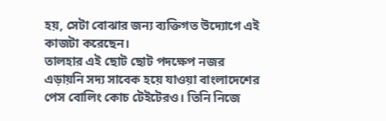হয়, সেটা বোঝার জন্য ব্যক্তিগত উদ্যোগে এই কাজটা করেছেন।
তালহার এই ছোট ছোট পদক্ষেপ নজর এড়ায়নি সদ্য সাবেক হয়ে যাওয়া বাংলাদেশের পেস বোলিং কোচ টেইটেরও। তিনি নিজে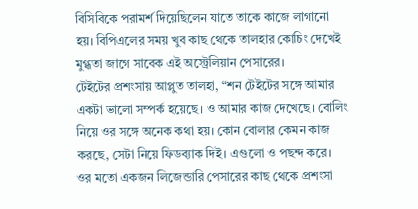বিসিবিকে পরামর্শ দিয়েছিলেন যাতে তাকে কাজে লাগানো হয়। বিপিএলের সময় খুব কাছ থেকে তালহার কোচিং দেখেই মুগ্ধতা জাগে সাবেক এই অস্ট্রেলিয়ান পেসারের।
টেইটের প্রশংসায় আপ্লুত তালহা, “শন টেইটের সঙ্গে আমার একটা ভালো সম্পর্ক হয়েছে। ও আমার কাজ দেখেছে। বোলিং নিয়ে ওর সঙ্গে অনেক কথা হয়। কোন বোলার কেমন কাজ করছে, সেটা নিয়ে ফিডব্যাক দিই। এগুলো ও পছন্দ করে। ওর মতো একজন লিজেন্ডারি পেসারের কাছ থেকে প্রশংসা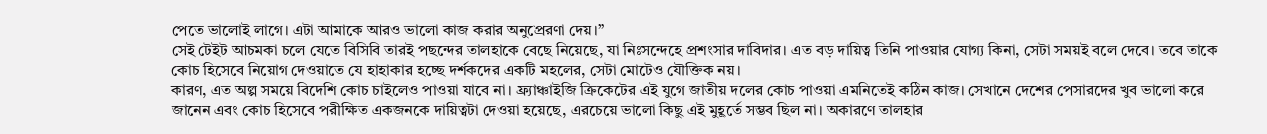পেতে ভালোই লাগে। এটা আমাকে আরও ভালো কাজ করার অনুপ্রেরণা দেয়।”
সেই টেইট আচমকা চলে যেতে বিসিবি তারই পছন্দের তালহাকে বেছে নিয়েছে, যা নিঃসন্দেহে প্রশংসার দাবিদার। এত বড় দায়িত্ব তিনি পাওয়ার যোগ্য কিনা, সেটা সময়ই বলে দেবে। তবে তাকে কোচ হিসেবে নিয়োগ দেওয়াতে যে হাহাকার হচ্ছে দর্শকদের একটি মহলের, সেটা মোটেও যৌক্তিক নয়।
কারণ, এত অল্প সময়ে বিদেশি কোচ চাইলেও পাওয়া যাবে না। ফ্র্যাঞ্চাইজি ক্রিকেটের এই যুগে জাতীয় দলের কোচ পাওয়া এমনিতেই কঠিন কাজ। সেখানে দেশের পেসারদের খুব ভালো করে জানেন এবং কোচ হিসেবে পরীক্ষিত একজনকে দায়িত্বটা দেওয়া হয়েছে, এরচেয়ে ভালো কিছু এই মুহূর্তে সম্ভব ছিল না। অকারণে তালহার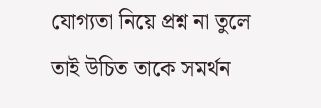যোগ্যতা নিয়ে প্রশ্ন না তুলে তাই উচিত তাকে সমর্থন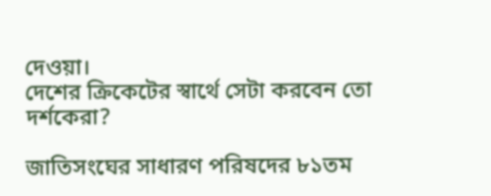দেওয়া।
দেশের ক্রিকেটের স্বার্থে সেটা করবেন তো দর্শকেরা?

জাতিসংঘের সাধারণ পরিষদের ৮১তম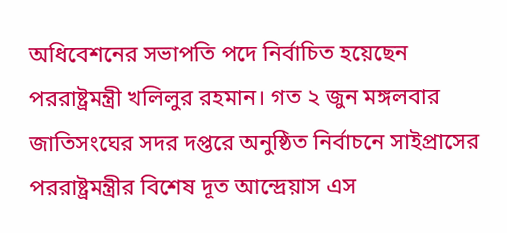অধিবেশনের সভাপতি পদে নির্বাচিত হয়েছেন পররাষ্ট্রমন্ত্রী খলিলুর রহমান। গত ২ জুন মঙ্গলবার জাতিসংঘের সদর দপ্তরে অনুষ্ঠিত নির্বাচনে সাইপ্রাসের পররাষ্ট্রমন্ত্রীর বিশেষ দূত আন্দ্রেয়াস এস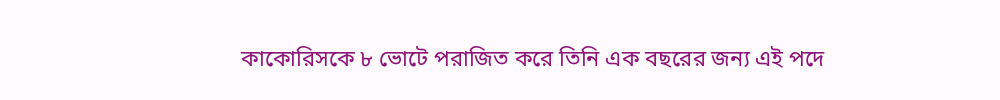কাকোরিসকে ৮ ভোটে পরাজিত করে তিনি এক বছরের জন্য এই পদে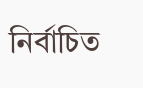নির্বাচিত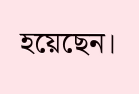হয়েছেন।